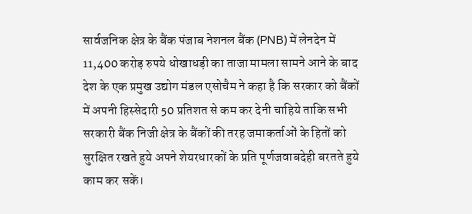सार्वजनिक क्षेत्र के बैंक पंजाब नेशनल बैंक (PNB) में लेनदेन में 11,400 करोड़ रुपये धोखाधड़ी का ताजा मामला सामने आने के बाद देश के एक प्रमुख उद्योग मंडल एसोचैम ने कहा है कि सरकार को बैंकों में अपनी हिस्सेदारी 50 प्रतिशत से कम कर देनी चाहिये ताकि सभी सरकारी बैंक निजी क्षेत्र के बैंकों की तरह जमाकर्ताओं के हितों को सुरक्षित रखते हुये अपने शेयरधारकों के प्रति पूर्णजवाबदेही बरतते हुये काम कर सकें।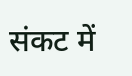संकट में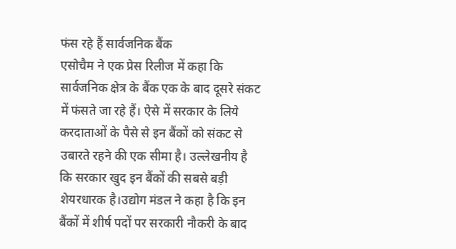फंस रहे हैं सार्वजनिक बैंक
एसोचैम ने एक प्रेस रिलीज में कहा कि सार्वजनिक क्षेत्र के बैंक एक के बाद दूसरे संकट में फंसते जा रहे हैं। ऐसे में सरकार के लिये करदाताओं के पैसे से इन बैंकों को संकट से उबारते रहने की एक सीमा है। उल्लेखनीय है कि सरकार खुद इन बैंकों की सबसे बड़ी शेयरधारक है।उद्योग मंडल ने कहा है कि इन बैंकों में शीर्ष पदों पर सरकारी नौकरी के बाद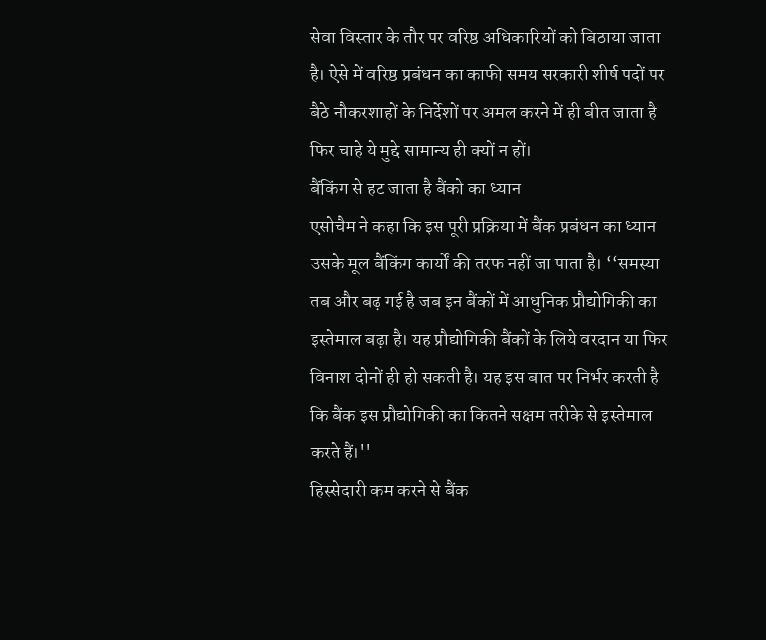सेवा विस्तार के तौर पर वरिष्ठ अधिकारियों को बिठाया जाता है। ऐसे में वरिष्ठ प्रबंधन का काफी समय सरकारी शीर्ष पदों पर बैठे नौकरशाहों के निर्देशों पर अमल करने में ही बीत जाता है फिर चाहे ये मुद्दे सामान्य ही क्यों न हों।
बैंकिंग से हट जाता है बैंको का ध्यान
एसोचैम ने कहा कि इस पूरी प्रक्रिया में बैंक प्रबंधन का ध्यान उसके मूल बैंकिंग कार्यों की तरफ नहीं जा पाता है। ‘‘समस्या तब और बढ़ गई है जब इन बैंकों में आधुनिक प्रौद्योगिकी का इस्तेमाल बढ़ा है। यह प्रौद्योगिकी बैंकों के लिये वरदान या फिर विनाश दोनों ही हो सकती है। यह इस बात पर निर्भर करती है कि बैंक इस प्रौद्योगिकी का कितने सक्षम तरीके से इस्तेमाल करते हैं।''
हिस्सेदारी कम करने से बैंक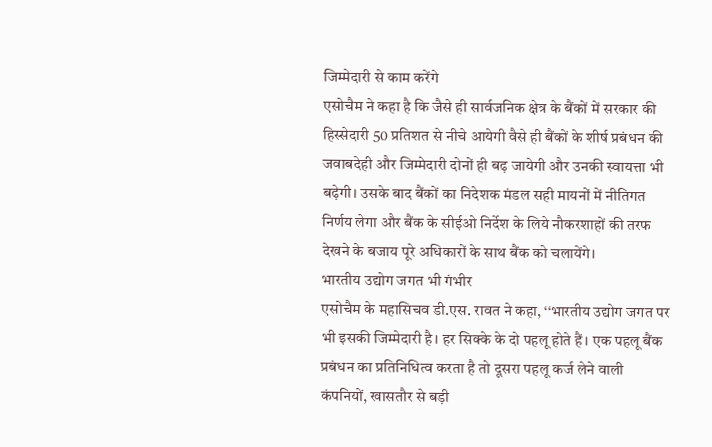जिम्मेदारी से काम करेंगे
एसोचैम ने कहा है कि जैसे ही सार्वजनिक क्षेत्र के बैंकों में सरकार की हिस्सेदारी 50 प्रतिशत से नीचे आयेगी वैसे ही बैंकों के शीर्ष प्रबंधन की जवाबदेही और जिम्मेदारी दोनों ही बढ़ जायेगी और उनकी स्वायत्ता भी बढ़ेगी। उसके बाद बैंकों का निदेशक मंडल सही मायनों में नीतिगत निर्णय लेगा और बैंक के सीईओ निर्देश के लिये नौकरशाहों की तरफ देखने के बजाय पूरे अधिकारों के साथ बैंक को चलायेंगे।
भारतीय उद्योग जगत भी गंभीर
एसोचैम के महासिचव डी.एस. रावत ने कहा, ‘‘भारतीय उद्योग जगत पर भी इसकी जिम्मेदारी है। हर सिक्के के दो पहलू होते हैं। एक पहलू बैंक प्रबंधन का प्रतिनिधित्व करता है तो दूसरा पहलू कर्ज लेने वाली कंपनियों, खासतौर से बड़ी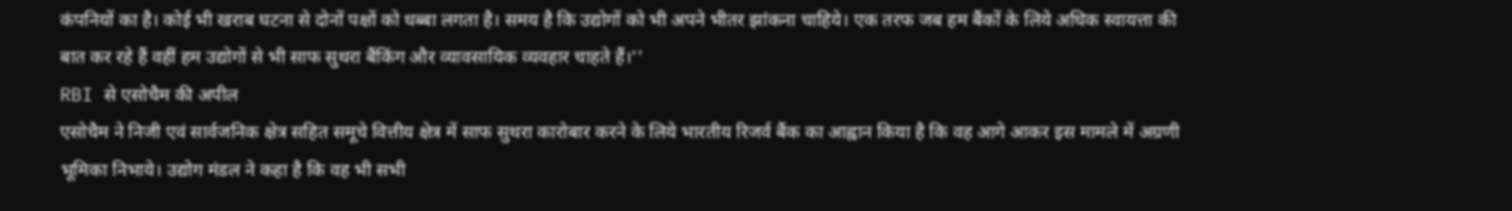कंपनियों का है। कोई भी खराब घटना से दोनों पक्षों को धब्बा लगता है। समय है कि उद्योगों को भी अपने भीतर झांकना चाहिये। एक तरफ जब हम बैंकों के लिये अधिक स्वायत्ता की बात कर रहे हैं वहीं हम उद्योगों से भी साफ सुथरा बैंकिंग और व्यावसायिक व्यवहार चाहते हैं।''
RBI से एसोचैम की अपील
एसोचैम ने निजी एवं सार्वजनिक क्षेत्र सहित समूचे वित्तीय क्षेत्र में साफ सुथरा कारोबार करने के लिये भारतीय रिजर्व बैंक का आह्वान किया है कि वह आगे आकर इस मामले में अग्रणी भूमिका निभाये। उद्योग मंडल ने कहा है कि वह भी सभी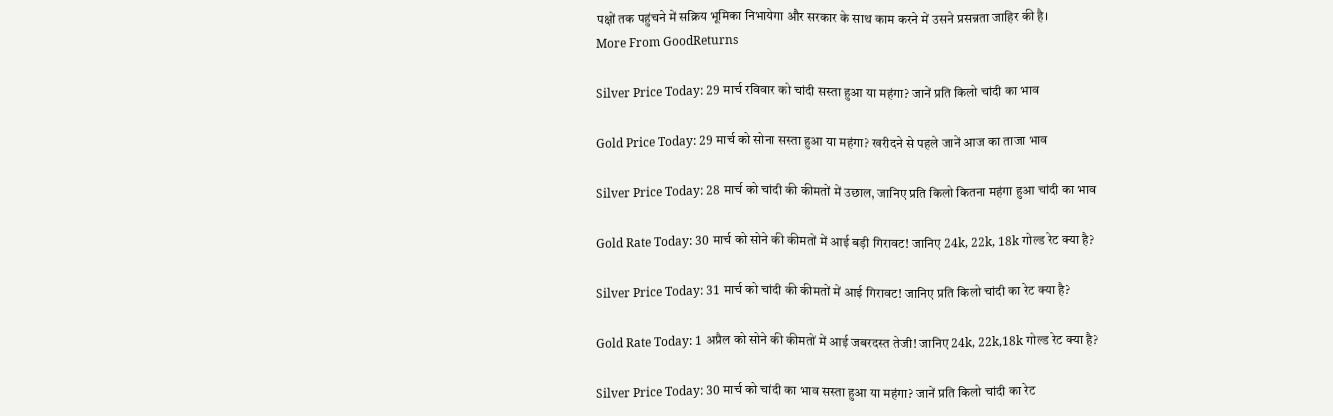पक्षों तक पहुंचने में सक्रिय भूमिका निभायेगा और सरकार के साथ काम करने में उसने प्रसन्नता जाहिर की है।
More From GoodReturns

Silver Price Today: 29 मार्च रविवार को चांदी सस्ता हुआ या महंगा? जानें प्रति किलो चांदी का भाव

Gold Price Today: 29 मार्च को सोना सस्ता हुआ या महंगा? खरीदने से पहले जानें आज का ताजा भाव

Silver Price Today: 28 मार्च को चांदी की कीमतों में उछाल, जानिए प्रति किलो कितना महंगा हुआ चांदी का भाव

Gold Rate Today: 30 मार्च को सोने की कीमतों में आई बड़ी गिरावट! जानिए 24k, 22k, 18k गोल्ड रेट क्या है?

Silver Price Today: 31 मार्च को चांदी की कीमतों में आई गिरावट! जानिए प्रति किलो चांदी का रेट क्या है?

Gold Rate Today: 1 अप्रैल को सोने की कीमतों में आई जबरदस्त तेजी! जानिए 24k, 22k,18k गोल्ड रेट क्या है?

Silver Price Today: 30 मार्च को चांदी का भाव सस्ता हुआ या महंगा? जानें प्रति किलो चांदी का रेट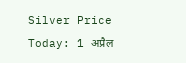Silver Price Today: 1 अप्रैल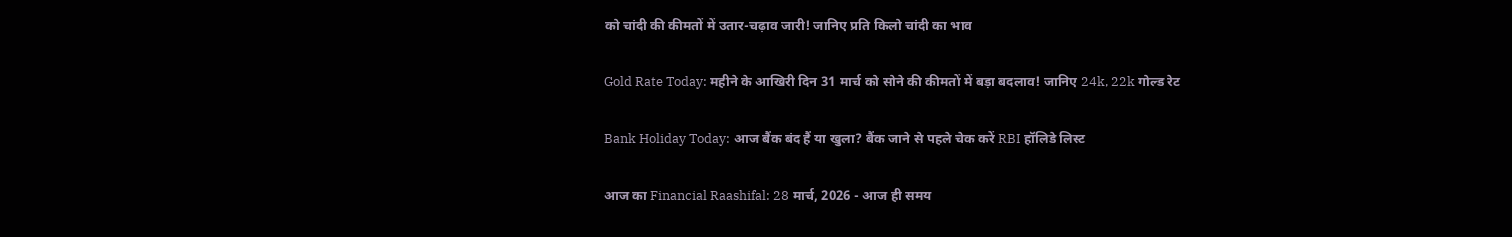को चांदी की कीमतों में उतार-चढ़ाव जारी! जानिए प्रति किलो चांदी का भाव

Gold Rate Today: महीने के आखिरी दिन 31 मार्च को सोने की कीमतों में बड़ा बदलाव! जानिए 24k, 22k गोल्ड रेट

Bank Holiday Today: आज बैंक बंद हैं या खुला? बैंक जाने से पहले चेक करें RBI हॉलिडे लिस्ट

आज का Financial Raashifal: 28 मार्च, 2026 - आज ही समय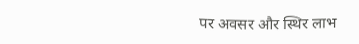पर अवसर और स्थिर लाभ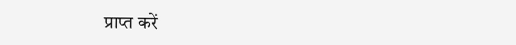प्राप्त करें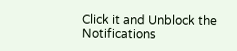Click it and Unblock the Notifications